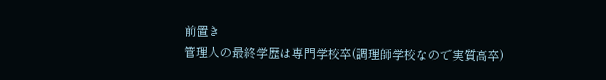前置き
管理人の最終学歴は専門学校卒(調理師学校なので実質高卒)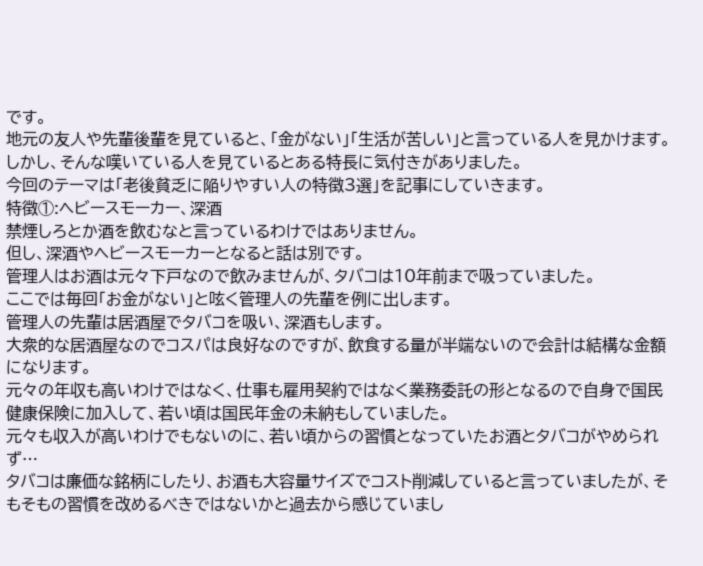です。
地元の友人や先輩後輩を見ていると、「金がない」「生活が苦しい」と言っている人を見かけます。
しかし、そんな嘆いている人を見ているとある特長に気付きがありました。
今回のテーマは「老後貧乏に陥りやすい人の特徴3選」を記事にしていきます。
特徴①:ヘビースモーカー、深酒
禁煙しろとか酒を飲むなと言っているわけではありません。
但し、深酒やヘビースモーカーとなると話は別です。
管理人はお酒は元々下戸なので飲みませんが、タバコは10年前まで吸っていました。
ここでは毎回「お金がない」と呟く管理人の先輩を例に出します。
管理人の先輩は居酒屋でタバコを吸い、深酒もします。
大衆的な居酒屋なのでコスパは良好なのですが、飲食する量が半端ないので会計は結構な金額になります。
元々の年収も高いわけではなく、仕事も雇用契約ではなく業務委託の形となるので自身で国民健康保険に加入して、若い頃は国民年金の未納もしていました。
元々も収入が高いわけでもないのに、若い頃からの習慣となっていたお酒とタバコがやめられず…
タバコは廉価な銘柄にしたり、お酒も大容量サイズでコスト削減していると言っていましたが、そもそもの習慣を改めるべきではないかと過去から感じていまし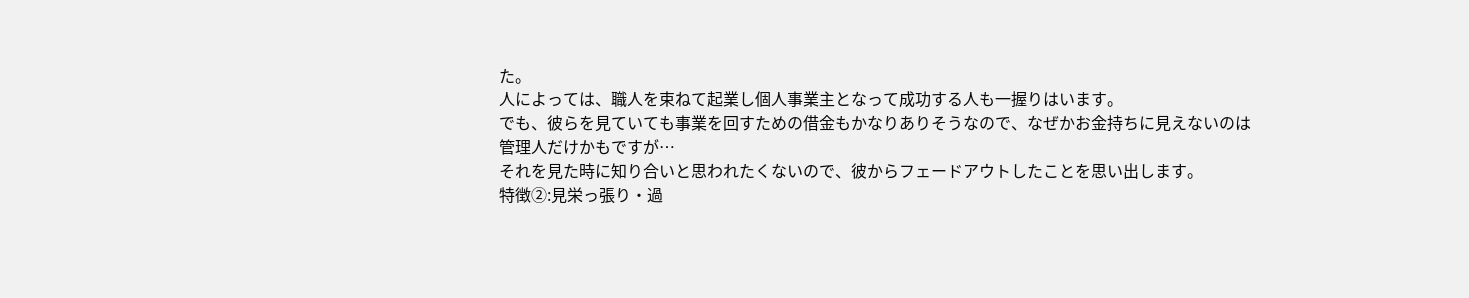た。
人によっては、職人を束ねて起業し個人事業主となって成功する人も一握りはいます。
でも、彼らを見ていても事業を回すための借金もかなりありそうなので、なぜかお金持ちに見えないのは管理人だけかもですが…
それを見た時に知り合いと思われたくないので、彼からフェードアウトしたことを思い出します。
特徴②:見栄っ張り・過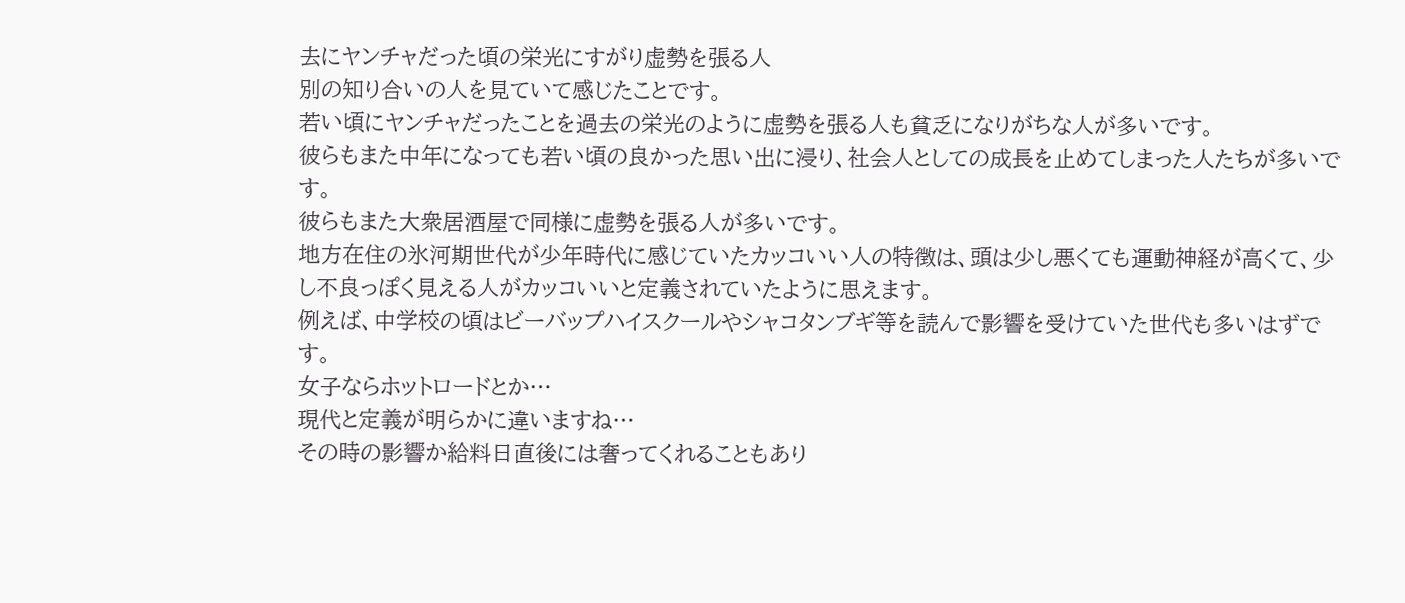去にヤンチャだった頃の栄光にすがり虚勢を張る人
別の知り合いの人を見ていて感じたことです。
若い頃にヤンチャだったことを過去の栄光のように虚勢を張る人も貧乏になりがちな人が多いです。
彼らもまた中年になっても若い頃の良かった思い出に浸り、社会人としての成長を止めてしまった人たちが多いです。
彼らもまた大衆居酒屋で同様に虚勢を張る人が多いです。
地方在住の氷河期世代が少年時代に感じていたカッコいい人の特徴は、頭は少し悪くても運動神経が高くて、少し不良っぽく見える人がカッコいいと定義されていたように思えます。
例えば、中学校の頃はビーバップハイスクールやシャコタンブギ等を読んで影響を受けていた世代も多いはずです。
女子ならホットロードとか…
現代と定義が明らかに違いますね…
その時の影響か給料日直後には奢ってくれることもあり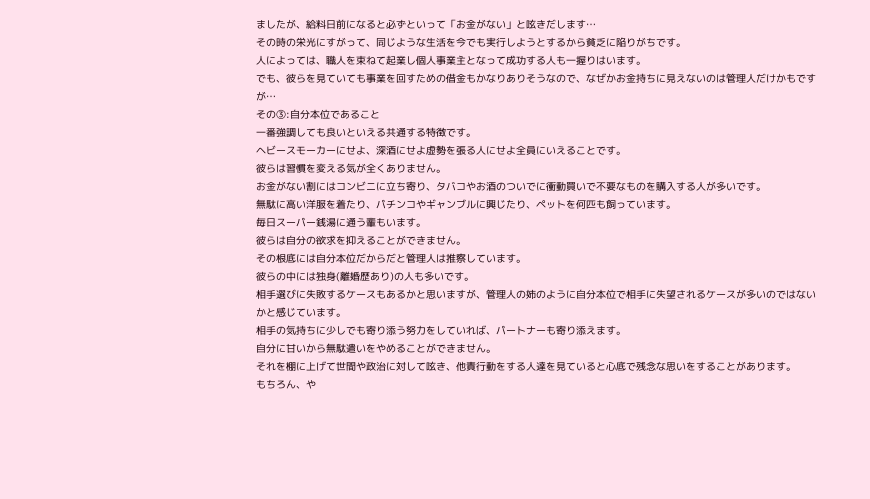ましたが、給料日前になると必ずといって「お金がない」と呟きだします…
その時の栄光にすがって、同じような生活を今でも実行しようとするから貧乏に陥りがちです。
人によっては、職人を束ねて起業し個人事業主となって成功する人も一握りはいます。
でも、彼らを見ていても事業を回すための借金もかなりありそうなので、なぜかお金持ちに見えないのは管理人だけかもですが…
その③:自分本位であること
一番強調しても良いといえる共通する特徴です。
ヘビースモーカーにせよ、深酒にせよ虚勢を張る人にせよ全員にいえることです。
彼らは習慣を変える気が全くありません。
お金がない割にはコンビニに立ち寄り、タバコやお酒のついでに衝動買いで不要なものを購入する人が多いです。
無駄に高い洋服を着たり、パチンコやギャンブルに興じたり、ペットを何匹も飼っています。
毎日スーパー銭湯に通う輩もいます。
彼らは自分の欲求を抑えることができません。
その根底には自分本位だからだと管理人は推察しています。
彼らの中には独身(離婚歴あり)の人も多いです。
相手選びに失敗するケースもあるかと思いますが、管理人の姉のように自分本位で相手に失望されるケースが多いのではないかと感じています。
相手の気持ちに少しでも寄り添う努力をしていれば、パートナーも寄り添えます。
自分に甘いから無駄遣いをやめることができません。
それを棚に上げて世間や政治に対して呟き、他責行動をする人達を見ていると心底で残念な思いをすることがあります。
もちろん、や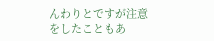んわりとですが注意をしたこともあ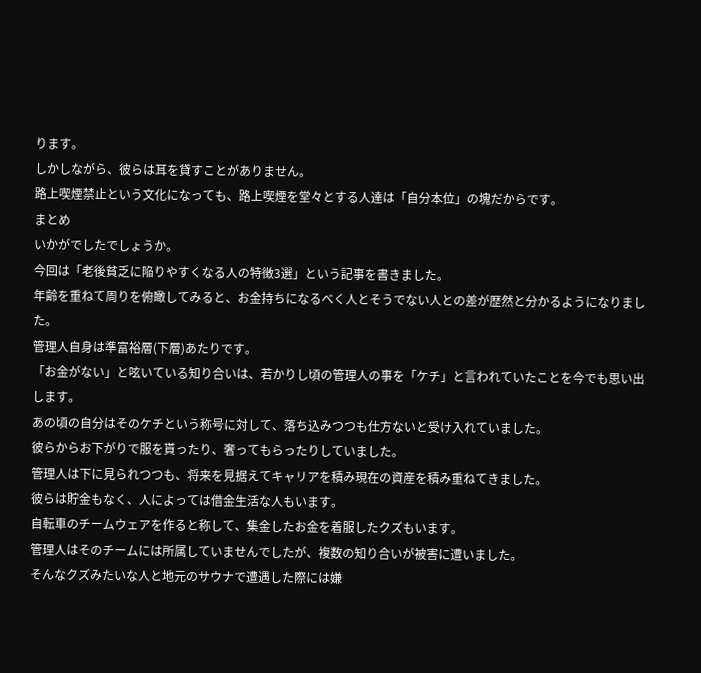ります。
しかしながら、彼らは耳を貸すことがありません。
路上喫煙禁止という文化になっても、路上喫煙を堂々とする人達は「自分本位」の塊だからです。
まとめ
いかがでしたでしょうか。
今回は「老後貧乏に陥りやすくなる人の特徴3選」という記事を書きました。
年齢を重ねて周りを俯瞰してみると、お金持ちになるべく人とそうでない人との差が歴然と分かるようになりました。
管理人自身は準富裕層(下層)あたりです。
「お金がない」と呟いている知り合いは、若かりし頃の管理人の事を「ケチ」と言われていたことを今でも思い出します。
あの頃の自分はそのケチという称号に対して、落ち込みつつも仕方ないと受け入れていました。
彼らからお下がりで服を貰ったり、奢ってもらったりしていました。
管理人は下に見られつつも、将来を見据えてキャリアを積み現在の資産を積み重ねてきました。
彼らは貯金もなく、人によっては借金生活な人もいます。
自転車のチームウェアを作ると称して、集金したお金を着服したクズもいます。
管理人はそのチームには所属していませんでしたが、複数の知り合いが被害に遭いました。
そんなクズみたいな人と地元のサウナで遭遇した際には嫌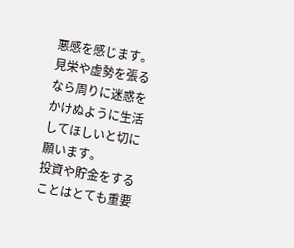悪感を感じます。
見栄や虚勢を張るなら周りに迷惑をかけぬように生活してほしいと切に願います。
投資や貯金をすることはとても重要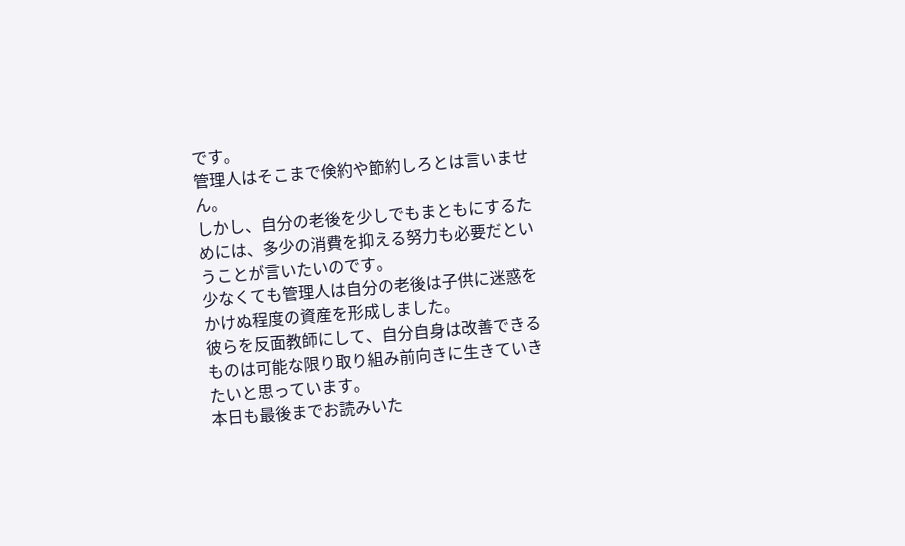です。
管理人はそこまで倹約や節約しろとは言いません。
しかし、自分の老後を少しでもまともにするためには、多少の消費を抑える努力も必要だということが言いたいのです。
少なくても管理人は自分の老後は子供に迷惑をかけぬ程度の資産を形成しました。
彼らを反面教師にして、自分自身は改善できるものは可能な限り取り組み前向きに生きていきたいと思っています。
本日も最後までお読みいた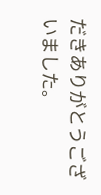だきありがとうございました。